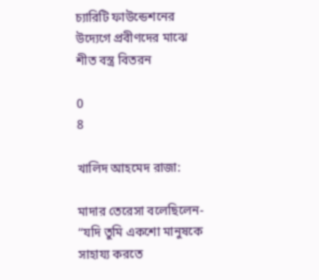চ্যারিটি ফাউন্ডেশনের উদ্যেগে প্রবীণদের মাঝে শীত বস্ত্র বিতরন

0
8

খালিদ আহমেদ রাজা:

মাদার তেরেসা বলেছিলেন-
“যদি তুমি একশো মানুষকে সাহায্য করতে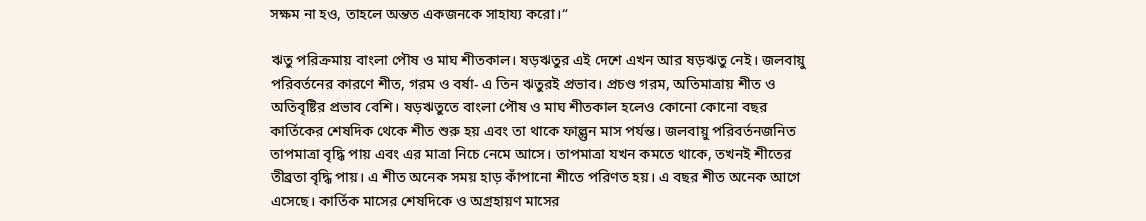সক্ষম না হও, তাহলে অন্তত একজনকে সাহায্য করো।“

ঋতু পরিক্রমায় বাংলা পৌষ ও মাঘ শীতকাল। ষড়ঋতুর এই দেশে এখন আর ষড়ঋতু নেই। জলবায়ু পরিবর্তনের কারণে শীত, গরম ও বর্ষা- এ তিন ঋতুরই প্রভাব। প্রচণ্ড গরম, অতিমাত্রায় শীত ও অতিবৃষ্টির প্রভাব বেশি। ষড়ঋতুতে বাংলা পৌষ ও মাঘ শীতকাল হলেও কোনো কোনো বছর কার্তিকের শেষদিক থেকে শীত শুরু হয় এবং তা থাকে ফাল্গুন মাস পর্যন্ত। জলবায়ু পরিবর্তনজনিত তাপমাত্রা বৃদ্ধি পায় এবং এর মাত্রা নিচে নেমে আসে। তাপমাত্রা যখন কমতে থাকে, তখনই শীতের তীব্রতা বৃদ্ধি পায়। এ শীত অনেক সময় হাড় কাঁপানো শীতে পরিণত হয়। এ বছর শীত অনেক আগে এসেছে। কার্তিক মাসের শেষদিকে ও অগ্রহায়ণ মাসের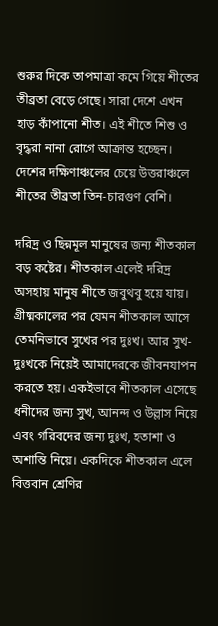শুরুর দিকে তাপমাত্রা কমে গিয়ে শীতের তীব্রতা বেড়ে গেছে। সারা দেশে এখন হাড় কাঁপানো শীত। এই শীতে শিশু ও বৃদ্ধরা নানা রোগে আক্রান্ত হচ্ছেন। দেশের দক্ষিণাঞ্চলের চেয়ে উত্তরাঞ্চলে শীতের তীব্রতা তিন-চারগুণ বেশি।

দরিদ্র ও ছিন্নমূল মানুষের জন্য শীতকাল বড় কষ্টের। শীতকাল এলেই দরিদ্র অসহায় মানুষ শীতে জবুথবু হয়ে যায়। গ্রীষ্মকালের পর যেমন শীতকাল আসে তেমনিভাবে সুখের পর দুঃখ। আর সুখ-দুঃখকে নিয়েই আমাদেরকে জীবনযাপন করতে হয়। একইভাবে শীতকাল এসেছে ধনীদের জন্য সুখ, আনন্দ ও উল্লাস নিয়ে এবং গরিবদের জন্য দুঃখ, হতাশা ও অশান্তি নিয়ে। একদিকে শীতকাল এলে বিত্তবান শ্রেণির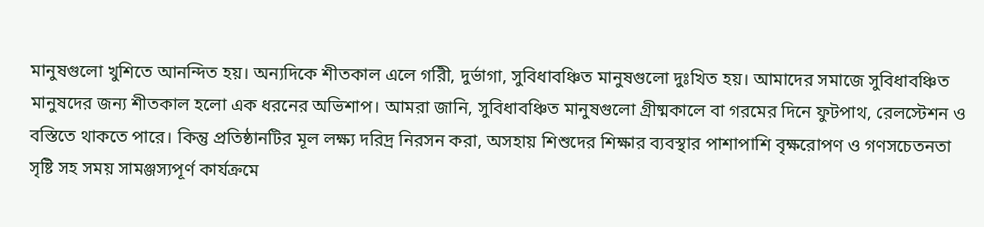মানুষগুলো খুশিতে আনন্দিত হয়। অন্যদিকে শীতকাল এলে গরিী, দুর্ভাগা, সুবিধাবঞ্চিত মানুষগুলো দুঃখিত হয়। আমাদের সমাজে সুবিধাবঞ্চিত মানুষদের জন্য শীতকাল হলো এক ধরনের অভিশাপ। আমরা জানি, সুবিধাবঞ্চিত মানুষগুলো গ্রীষ্মকালে বা গরমের দিনে ফুটপাথ, রেলস্টেশন ও বস্তিতে থাকতে পারে। কিন্তু প্রতিষ্ঠানটির মূল লক্ষ্য দরিদ্র নিরসন করা, অসহায় শিশুদের শিক্ষার ব্যবস্থার পাশাপাশি বৃক্ষরোপণ ও গণসচেতনতা সৃষ্টি সহ সময় সামঞ্জস্যপূর্ণ কার্যক্রমে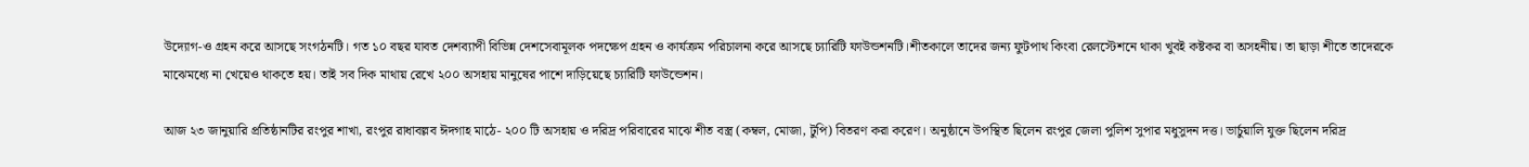উদ্যোগ-ও গ্রহন করে আসছে সংগঠনটি। গত ১০ বছর যাবত দেশব্যাপী বিভিন্ন দেশসেবামূলক পদক্ষেপ গ্রহন ও কার্যক্রম পরিচালনা করে আসছে চ্যারিটি ফাউন্ডশনটি।শীতকালে তাদের জন্য ফুটপাথ কিংবা রেলস্টেশনে থাকা খুবই কষ্টকর বা অসহনীয়। তা ছাড়া শীতে তাদেরকে মাঝেমধ্যে না খেয়েও থাকতে হয়। তাই সব দিক মাথায় রেখে ২০০ অসহায় মানুষের পাশে দাড়িয়েছে চ্যারিটি ফাউন্ডেশন।

আজ ২৩ জানুয়ারি প্রতিষ্ঠানটির রংপুর শাখা, রংপুর রাধাবল্লব ঈদগাহ মাঠে- ২০০ টি অসহায় ও দরিদ্র পরিবারের মাঝে শীত বস্ত্র (কম্বল, মোজা, টুপি) বিতরণ করা করেণ। অনুষ্ঠানে উপস্থিত ছিলেন রংপুর জেলা পুলিশ সুপার মধুসুদন দত্ত। ভার্চুয়ালি যুক্ত ছিলেন দরিদ্র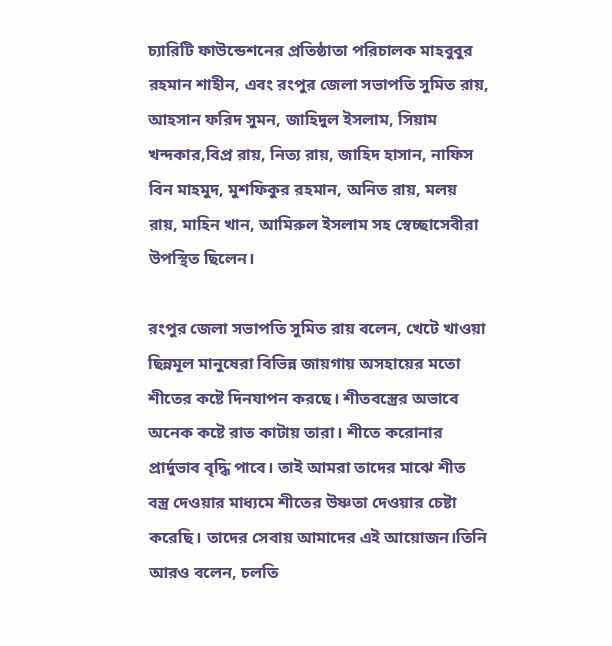চ্যারিটি ফাউন্ডেশনের প্রতিষ্ঠাতা পরিচালক মাহবুবুর রহমান শাহীন, এবং রংপুর জেলা সভাপতি সুমিত রায়, আহসান ফরিদ সুমন, জাহিদুল ইসলাম, সিয়াম খন্দকার,বিপ্র রায়, নিত্য রায়, জাহিদ হাসান, নাফিস বিন মাহমুদ, মুশফিকুর রহমান, অনিত রায়, মলয় রায়, মাহিন খান, আমিরুল ইসলাম সহ স্বেচ্ছাসেবীরা উপস্থিত ছিলেন।

রংপুর জেলা সভাপতি সুমিত রায় বলেন, খেটে খাওয়া ছিন্নমূল মানুষেরা বিভিন্ন জায়গায় অসহায়ের মতো শীতের কষ্টে দিনযাপন করছে। শীতবস্ত্রের অভাবে অনেক কষ্টে রাত কাটায় তারা। শীতে করোনার প্রার্দুভাব বৃদ্ধি পাবে। তাই আমরা তাদের মাঝে শীত বস্ত্র দেওয়ার মাধ্যমে শীতের উষ্ণতা দেওয়ার চেষ্টা করেছি। তাদের সেবায় আমাদের এই আয়োজন।তিনি আরও বলেন, চলতি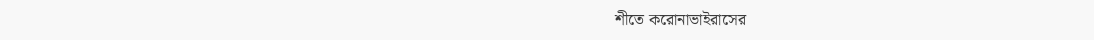শীতে করোনাভাইরাসের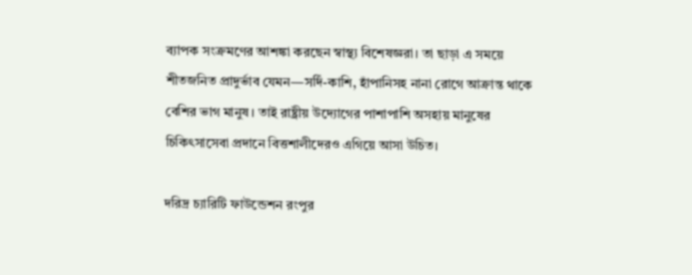ব্যাপক সংক্রমণের আশঙ্কা করছেন স্বাস্থ্য বিশেষজ্ঞরা। তা ছাড়া এ সময়ে শীতজনিত প্রাদুর্ভাব যেমন—সর্দি-কাশি, হাঁপানিসহ নানা রোগে আক্রান্ত থাকে বেশির ভাগ মানুষ। তাই রাষ্ট্রীয় উদ্যোগের পাশাপাশি অসহায় মানুষের চিকিৎসাসেবা প্রদানে বিত্তশালীদেরও এগিয়ে আসা উচিত।

দরিদ্র চ্যারিটি ফাউন্ডেশন রংপুর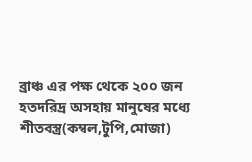ব্রাঞ্চ এর পক্ষ থেকে ২০০ জন হতদরিদ্র অসহায় মানুষের মধ্যে শীতবস্ত্র(কম্বল,টুপি,মোজা)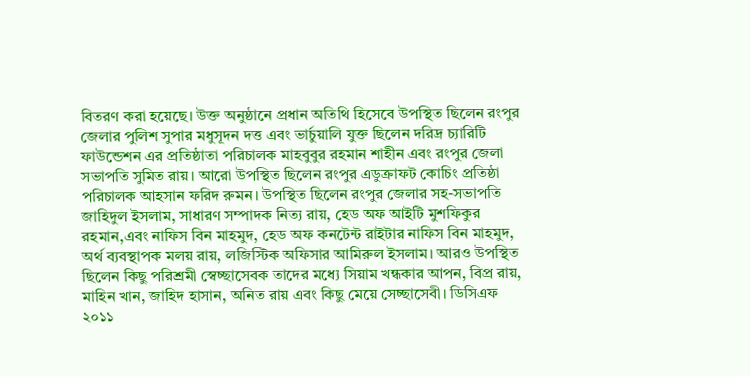বিতরণ করা হয়েছে। উক্ত অনুষ্ঠানে প্রধান অতিথি হিসেবে উপস্থিত ছিলেন রংপুর জেলার পুলিশ সুপার মধুসূদন দত্ত এবং ভার্চুয়ালি যুক্ত ছিলেন দরিদ্র চ্যারিটি ফাউন্ডেশন এর প্রতিষ্ঠাতা পরিচালক মাহবুবুর রহমান শাহীন এবং রংপুর জেলা সভাপতি সুমিত রায়। আরো উপস্থিত ছিলেন রংপুর এডুক্রাফট কোচিং প্রতিষ্ঠা পরিচালক আহসান ফরিদ রুমন। উপস্থিত ছিলেন রংপুর জেলার সহ-সভাপতি জাহিদুল ইসলাম, সাধারণ সম্পাদক নিত্য রায়, হেড অফ আইটি মুশফিকুর রহমান,এবং নাফিস বিন মাহমুদ, হেড অফ কনটেন্ট রাইটার নাফিস বিন মাহমুদ, অর্থ ব্যবস্থাপক মলয় রায়, লজিস্টিক অফিসার আমিরুল ইসলাম। আরও উপস্থিত ছিলেন কিছু পরিশ্রমী স্বেচ্ছাসেবক তাদের মধ্যে সিয়াম খন্ধকার আপন, বিপ্র রায়, মাহিন খান, জাহিদ হাসান, অনিত রায় এবং কিছু মেয়ে সেচ্ছাসেবী। ডিসিএফ ২০১১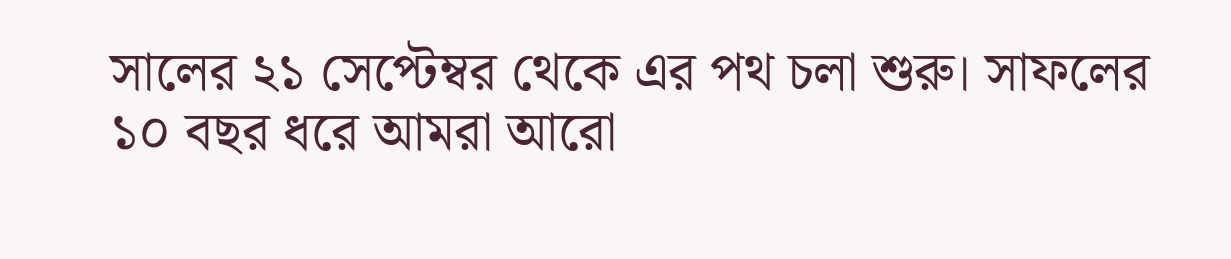সালের ২১ সেপ্টেম্বর থেকে এর পথ চলা শুরু। সাফলের ১০ বছর ধরে আমরা আরো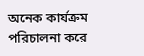অনেক কার্যক্রম পরিচালনা করে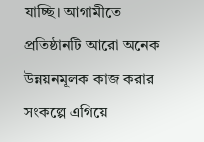যাচ্ছি। আগামীতে প্রতিষ্ঠানটি আরো অনেক উন্নয়নমূলক কাজ করার সংকল্পে এগিয়ে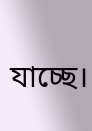যাচ্ছে।